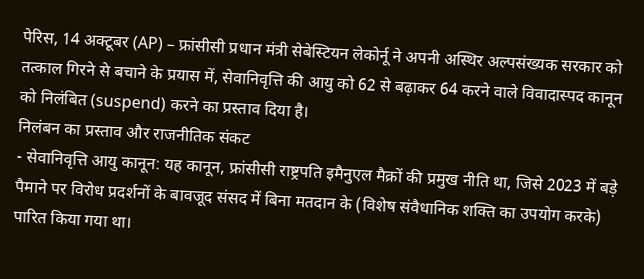पेरिस, 14 अक्टूबर (AP) – फ्रांसीसी प्रधान मंत्री सेबेस्टियन लेकोर्नू ने अपनी अस्थिर अल्पसंख्यक सरकार को तत्काल गिरने से बचाने के प्रयास में, सेवानिवृत्ति की आयु को 62 से बढ़ाकर 64 करने वाले विवादास्पद कानून को निलंबित (suspend) करने का प्रस्ताव दिया है।
निलंबन का प्रस्ताव और राजनीतिक संकट
- सेवानिवृत्ति आयु कानून: यह कानून, फ्रांसीसी राष्ट्रपति इमैनुएल मैक्रों की प्रमुख नीति था, जिसे 2023 में बड़े पैमाने पर विरोध प्रदर्शनों के बावजूद संसद में बिना मतदान के (विशेष संवैधानिक शक्ति का उपयोग करके) पारित किया गया था।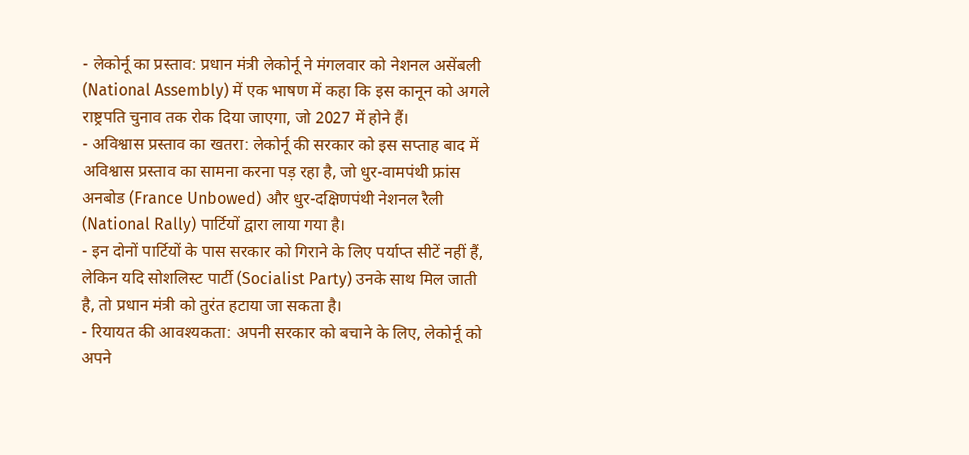- लेकोर्नू का प्रस्ताव: प्रधान मंत्री लेकोर्नू ने मंगलवार को नेशनल असेंबली (National Assembly) में एक भाषण में कहा कि इस कानून को अगले राष्ट्रपति चुनाव तक रोक दिया जाएगा, जो 2027 में होने हैं।
- अविश्वास प्रस्ताव का खतरा: लेकोर्नू की सरकार को इस सप्ताह बाद में अविश्वास प्रस्ताव का सामना करना पड़ रहा है, जो धुर-वामपंथी फ्रांस अनबोड (France Unbowed) और धुर-दक्षिणपंथी नेशनल रैली (National Rally) पार्टियों द्वारा लाया गया है।
- इन दोनों पार्टियों के पास सरकार को गिराने के लिए पर्याप्त सीटें नहीं हैं, लेकिन यदि सोशलिस्ट पार्टी (Socialist Party) उनके साथ मिल जाती है, तो प्रधान मंत्री को तुरंत हटाया जा सकता है।
- रियायत की आवश्यकता: अपनी सरकार को बचाने के लिए, लेकोर्नू को अपने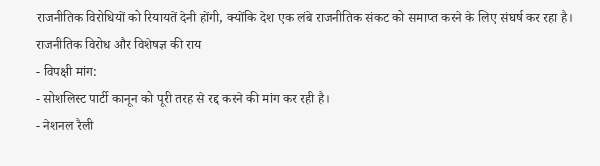राजनीतिक विरोधियों को रियायतें देनी होंगी, क्योंकि देश एक लंबे राजनीतिक संकट को समाप्त करने के लिए संघर्ष कर रहा है।
राजनीतिक विरोध और विशेषज्ञ की राय
- विपक्षी मांग:
- सोशलिस्ट पार्टी कानून को पूरी तरह से रद्द करने की मांग कर रही है।
- नेशनल रैली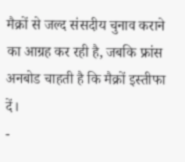मैक्रों से जल्द संसदीय चुनाव कराने का आग्रह कर रही है, जबकि फ्रांस अनबोड चाहती है कि मैक्रों इस्तीफा दें।
-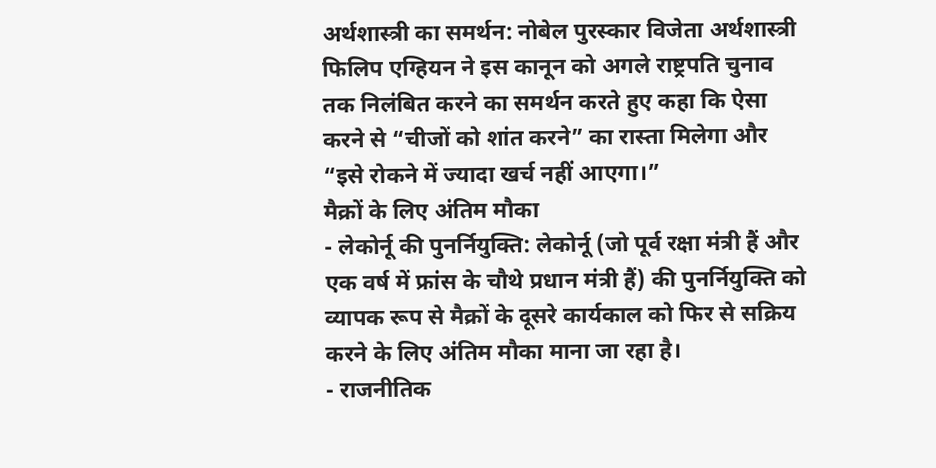अर्थशास्त्री का समर्थन: नोबेल पुरस्कार विजेता अर्थशास्त्री फिलिप एग्हियन ने इस कानून को अगले राष्ट्रपति चुनाव तक निलंबित करने का समर्थन करते हुए कहा कि ऐसा करने से “चीजों को शांत करने” का रास्ता मिलेगा और “इसे रोकने में ज्यादा खर्च नहीं आएगा।”
मैक्रों के लिए अंतिम मौका
- लेकोर्नू की पुनर्नियुक्ति: लेकोर्नू (जो पूर्व रक्षा मंत्री हैं और एक वर्ष में फ्रांस के चौथे प्रधान मंत्री हैं) की पुनर्नियुक्ति को व्यापक रूप से मैक्रों के दूसरे कार्यकाल को फिर से सक्रिय करने के लिए अंतिम मौका माना जा रहा है।
- राजनीतिक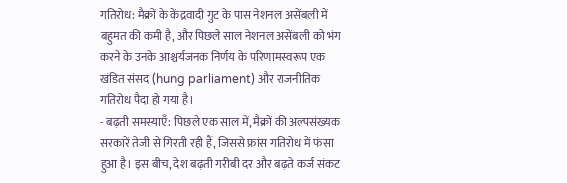गतिरोध: मैक्रों के केंद्रवादी गुट के पास नेशनल असेंबली में बहुमत की कमी है, और पिछले साल नेशनल असेंबली को भंग करने के उनके आश्चर्यजनक निर्णय के परिणामस्वरूप एक खंडित संसद (hung parliament) और राजनीतिक गतिरोध पैदा हो गया है।
- बढ़ती समस्याएँ: पिछले एक साल में, मैक्रों की अल्पसंख्यक सरकारें तेजी से गिरती रही हैं, जिससे फ्रांस गतिरोध में फंसा हुआ है। इस बीच, देश बढ़ती गरीबी दर और बढ़ते कर्ज संकट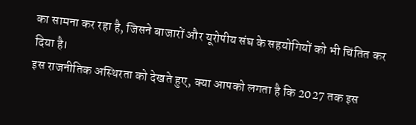का सामना कर रहा है, जिसने बाजारों और यूरोपीय संघ के सहयोगियों को भी चिंतित कर दिया है।
इस राजनीतिक अस्थिरता को देखते हुए, क्या आपको लगता है कि 2027 तक इस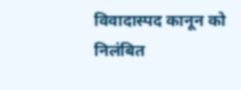विवादास्पद कानून को निलंबित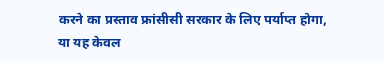करने का प्रस्ताव फ्रांसीसी सरकार के लिए पर्याप्त होगा, या यह केवल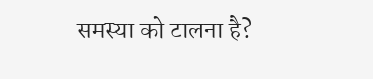समस्या को टालना है?